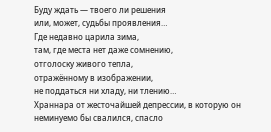Буду ждать — твоего ли решения
или, может, судьбы проявления…
Где недавно царила зима,
там, где места нет даже сомнению,
отголоску живого тепла,
отражённому в изображении,
не поддаться ни хладу, ни тлению…
Храннара от жесточайшей депрессии, в которую он неминуемо бы свалился, спасло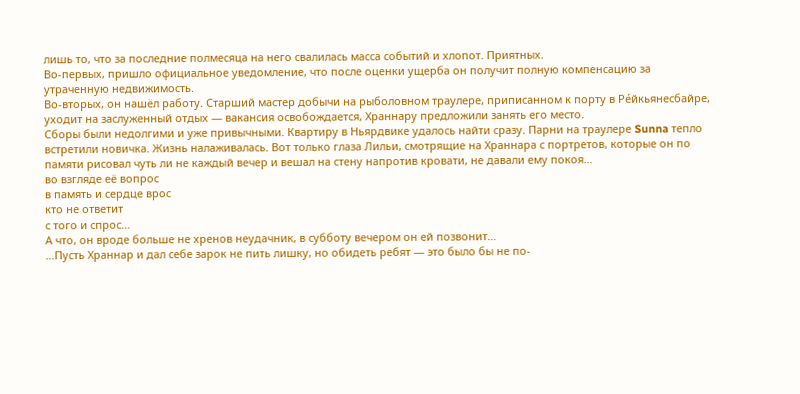лишь то, что за последние полмесяца на него свалилась масса событий и хлопот. Приятных.
Во-первых, пришло официальное уведомление, что после оценки ущерба он получит полную компенсацию за утраченную недвижимость.
Во-вторых, он нашёл работу. Старший мастер добычи на рыболовном траулере, приписанном к порту в Рéйкьянесбайре, уходит на заслуженный отдых — вакансия освобождается, Храннару предложили занять его место.
Сборы были недолгими и уже привычными. Квартиру в Ньярдвике удалось найти сразу. Парни на траулере Sunna тепло встретили новичка. Жизнь налаживалась. Вот только глаза Лильи, смотрящие на Храннара с портретов, которые он по памяти рисовал чуть ли не каждый вечер и вешал на стену напротив кровати, не давали ему покоя…
во взгляде её вопрос
в память и сердце врос
кто не ответит
с того и спрос…
А что, он вроде больше не хренов неудачник, в субботу вечером он ей позвонит…
…Пусть Храннар и дал себе зарок не пить лишку, но обидеть ребят — это было бы не по-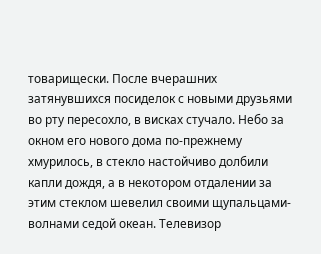товарищески. После вчерашних затянувшихся посиделок с новыми друзьями во рту пересохло, в висках стучало. Небо за окном его нового дома по-прежнему хмурилось, в стекло настойчиво долбили капли дождя, а в некотором отдалении за этим стеклом шевелил своими щупальцами-волнами седой океан. Телевизор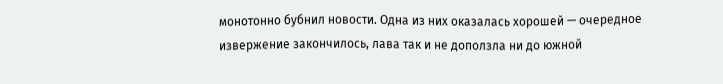монотонно бубнил новости. Одна из них оказалась хорошей — очередное извержение закончилось, лава так и не доползла ни до южной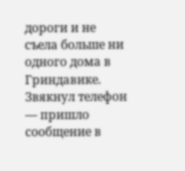дороги и не съела больше ни одного дома в Гриндавике. Звякнул телефон — пришло сообщение в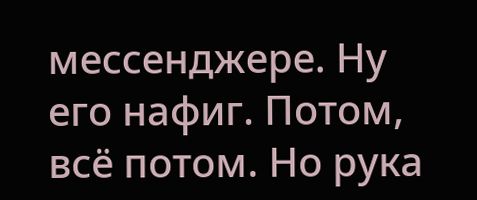мессенджере. Ну его нафиг. Потом, всё потом. Но рука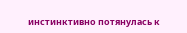инстинктивно потянулась к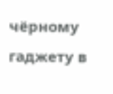чёрному гаджету в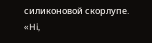силиконовой скорлупе.
«Hi,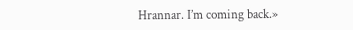Hrannar. I’m coming back.»